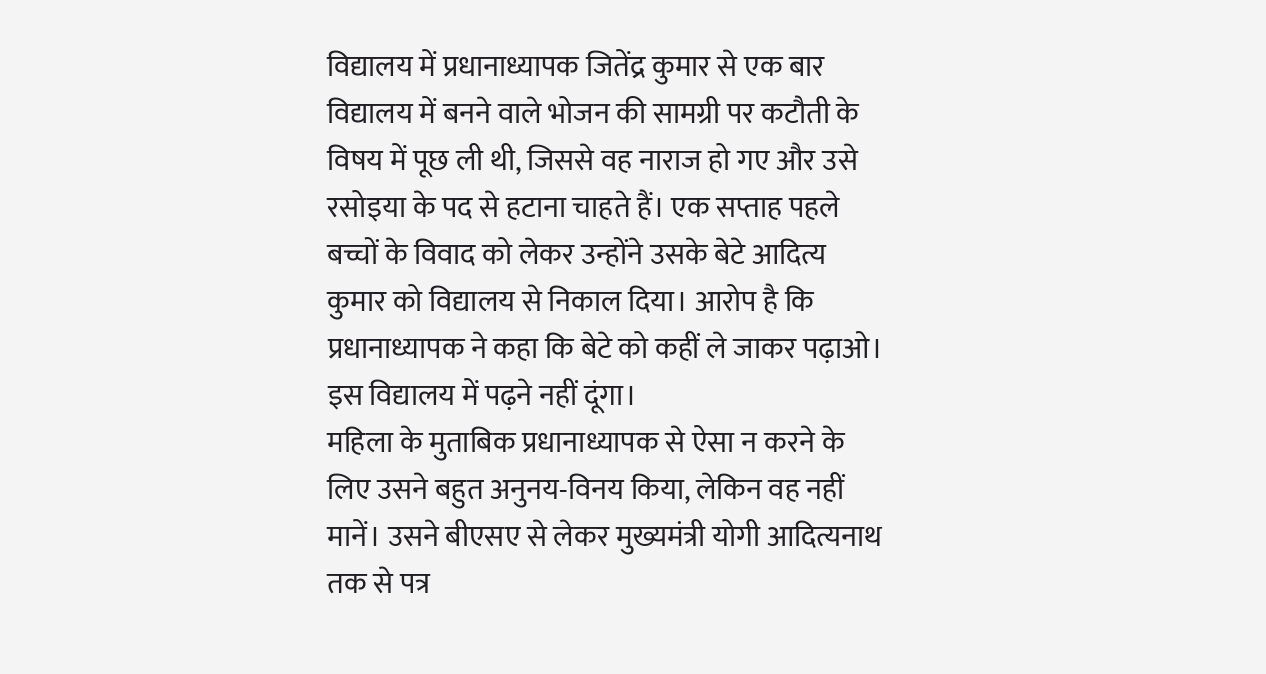विद्यालय में प्रधानाध्यापक जितेंद्र कुमार से एक बार विद्यालय में बनने वाले भोजन की सामग्री पर कटौती के विषय में पूछ ली थी, जिससे वह नाराज हो गए और उसे रसोइया के पद से हटाना चाहते हैं। एक सप्ताह पहले बच्चों के विवाद को लेकर उन्होंने उसके बेटे आदित्य कुमार को विद्यालय से निकाल दिया। आरोप है कि प्रधानाध्यापक ने कहा कि बेटे को कहीं ले जाकर पढ़ाओ। इस विद्यालय में पढ़ने नहीं दूंगा।
महिला के मुताबिक प्रधानाध्यापक से ऐसा न करने के लिए उसने बहुत अनुनय-विनय किया, लेकिन वह नहीं मानें। उसने बीएसए से लेकर मुख्यमंत्री योगी आदित्यनाथ तक से पत्र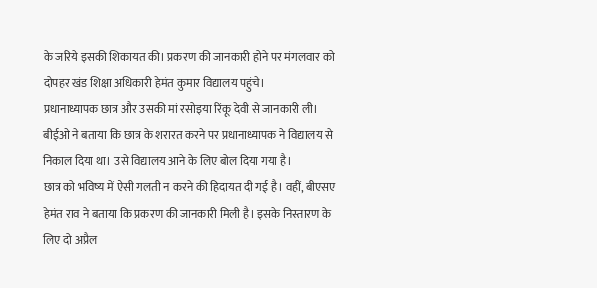के जरिये इसकी शिकायत की। प्रकरण की जानकारी होने पर मंगलवार को दोपहर खंड शिक्षा अधिकारी हेमंत कुमार विद्यालय पहुंचे।
प्रधानाध्यापक छात्र और उसकी मां रसोइया रिंकू देवी से जानकारी ली। बीईओ ने बताया कि छात्र के शरारत करने पर प्रधानाध्यापक ने विद्यालय से निकाल दिया था। उसे विद्यालय आने के लिए बोल दिया गया है।
छात्र को भविष्य में ऐसी गलती न करने की हिदायत दी गई है। वहीं, बीएसए हेमंत राव ने बताया कि प्रकरण की जानकारी मिली है। इसके निस्तारण के लिए दो अप्रैल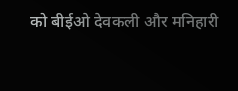को बीईओ देवकली और मनिहारी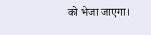को भेजा जाएगा।